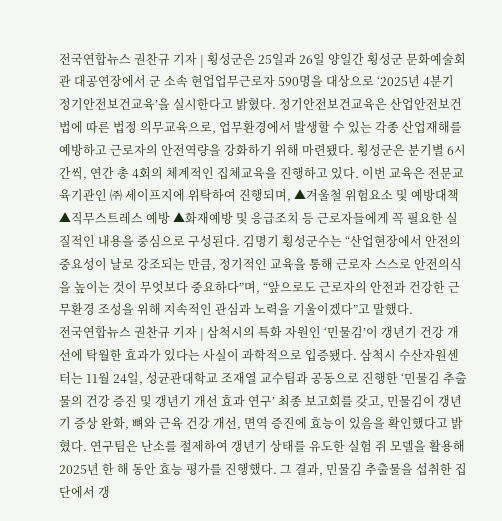전국연합뉴스 권찬규 기자 | 횡성군은 25일과 26일 양일간 횡성군 문화예술회관 대공연장에서 군 소속 현업업무근로자 590명을 대상으로 ‘2025년 4분기 정기안전보건교육’을 실시한다고 밝혔다. 정기안전보건교육은 산업안전보건법에 따른 법정 의무교육으로, 업무환경에서 발생할 수 있는 각종 산업재해를 예방하고 근로자의 안전역량을 강화하기 위해 마련됐다. 횡성군은 분기별 6시간씩, 연간 총 4회의 체계적인 집체교육을 진행하고 있다. 이번 교육은 전문교육기관인 ㈜ 세이프지에 위탁하여 진행되며, ▲겨울철 위험요소 및 예방대책 ▲직무스트레스 예방 ▲화재예방 및 응급조치 등 근로자들에게 꼭 필요한 실질적인 내용을 중심으로 구성된다. 김명기 횡성군수는 “산업현장에서 안전의 중요성이 날로 강조되는 만큼, 정기적인 교육을 통해 근로자 스스로 안전의식을 높이는 것이 무엇보다 중요하다”며, “앞으로도 근로자의 안전과 건강한 근무환경 조성을 위해 지속적인 관심과 노력을 기울이겠다”고 말했다.
전국연합뉴스 권찬규 기자 | 삼척시의 특화 자원인 ‘민물김’이 갱년기 건강 개선에 탁월한 효과가 있다는 사실이 과학적으로 입증됐다. 삼척시 수산자원센터는 11월 24일, 성균관대학교 조재열 교수팀과 공동으로 진행한 ‘민물김 추출물의 건강 증진 및 갱년기 개선 효과 연구’ 최종 보고회를 갖고, 민물김이 갱년기 증상 완화, 뼈와 근육 건강 개선, 면역 증진에 효능이 있음을 확인했다고 밝혔다. 연구팀은 난소를 절제하여 갱년기 상태를 유도한 실험 쥐 모델을 활용해 2025년 한 해 동안 효능 평가를 진행했다. 그 결과, 민물김 추출물을 섭취한 집단에서 갱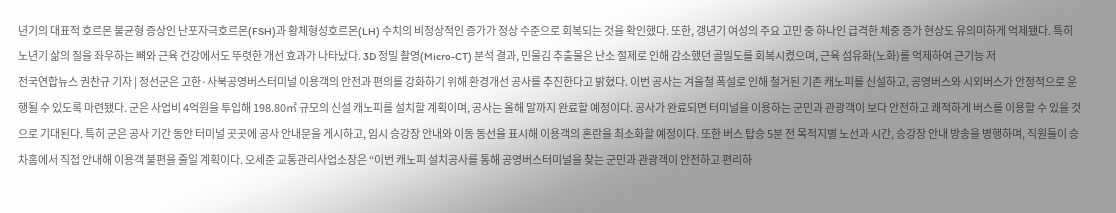년기의 대표적 호르몬 불균형 증상인 난포자극호르몬(FSH)과 황체형성호르몬(LH) 수치의 비정상적인 증가가 정상 수준으로 회복되는 것을 확인했다. 또한, 갱년기 여성의 주요 고민 중 하나인 급격한 체중 증가 현상도 유의미하게 억제됐다. 특히 노년기 삶의 질을 좌우하는 뼈와 근육 건강에서도 뚜렷한 개선 효과가 나타났다. 3D 정밀 촬영(Micro-CT) 분석 결과, 민물김 추출물은 난소 절제로 인해 감소했던 골밀도를 회복시켰으며, 근육 섬유화(노화)를 억제하여 근기능 저
전국연합뉴스 권찬규 기자 | 정선군은 고한·사북공영버스터미널 이용객의 안전과 편의를 강화하기 위해 환경개선 공사를 추진한다고 밝혔다. 이번 공사는 겨울철 폭설로 인해 철거된 기존 캐노피를 신설하고, 공영버스와 시외버스가 안정적으로 운행될 수 있도록 마련됐다. 군은 사업비 4억원을 투입해 198.80㎡ 규모의 신설 캐노피를 설치할 계획이며, 공사는 올해 말까지 완료할 예정이다. 공사가 완료되면 터미널을 이용하는 군민과 관광객이 보다 안전하고 쾌적하게 버스를 이용할 수 있을 것으로 기대된다. 특히 군은 공사 기간 동안 터미널 곳곳에 공사 안내문을 게시하고, 임시 승강장 안내와 이동 동선을 표시해 이용객의 혼란을 최소화할 예정이다. 또한 버스 탑승 5분 전 목적지별 노선과 시간, 승강장 안내 방송을 병행하며, 직원들이 승차홈에서 직접 안내해 이용객 불편을 줄일 계획이다. 오세준 교통관리사업소장은 “이번 캐노피 설치공사를 통해 공영버스터미널을 찾는 군민과 관광객이 안전하고 편리하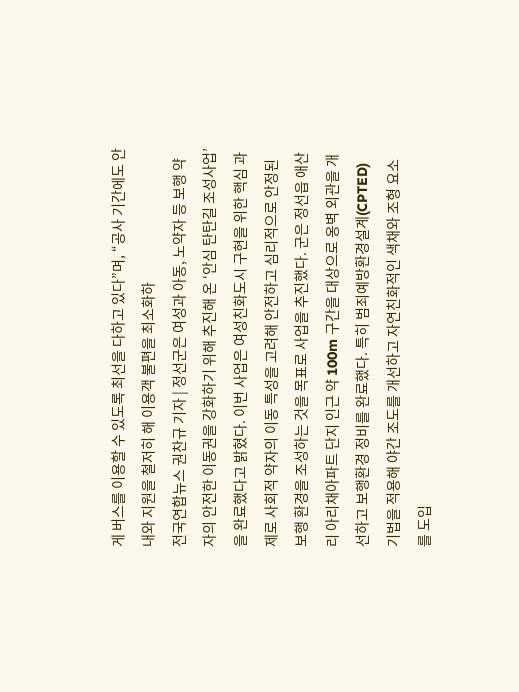게 버스를 이용할 수 있도록 최선을 다하고 있다”며, “공사 기간에도 안내와 지원을 철저히 해 이용객 불편을 최소화하
전국연합뉴스 권찬규 기자 | 정선군은 여성과 아동, 노약자 등 보행 약자의 안전한 이동권을 강화하기 위해 추진해 온 ‘안심 탄탄길 조성사업’을 완료했다고 밝혔다. 이번 사업은 여성친화도시 구현을 위한 핵심 과제로 사회적 약자의 이동 특성을 고려해 안전하고 심리적으로 안정된 보행 환경을 조성하는 것을 목표로 사업을 추진했다. 군은 정선읍 애산리 아리채아파트 단지 인근 약 100m 구간을 대상으로 옹벽 외관을 개선하고 보행환경 정비를 완료했다. 특히 범죄예방환경설계(CPTED) 기법을 적용해 야간 조도를 개선하고 자연친화적인 색채와 조형 요소를 도입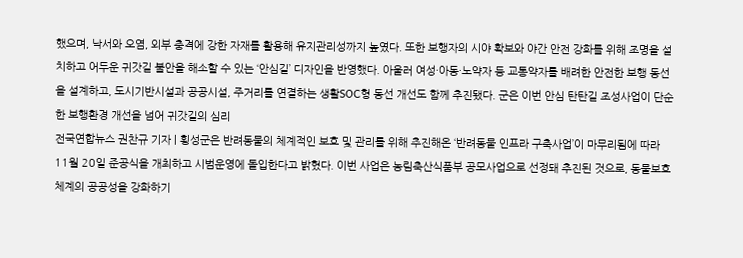했으며, 낙서와 오염, 외부 충격에 강한 자재를 활용해 유지관리성까지 높였다. 또한 보행자의 시야 확보와 야간 안전 강화를 위해 조명을 설치하고 어두운 귀갓길 불안을 해소할 수 있는 ‘안심길’ 디자인을 반영했다. 아울러 여성·아동·노약자 등 교통약자를 배려한 안전한 보행 동선을 설계하고, 도시기반시설과 공공시설, 주거리를 연결하는 생활SOC형 동선 개선도 함께 추진됐다. 군은 이번 안심 탄탄길 조성사업이 단순한 보행환경 개선을 넘어 귀갓길의 심리
전국연합뉴스 권찬규 기자 | 횡성군은 반려동물의 체계적인 보호 및 관리를 위해 추진해온 ‘반려동물 인프라 구축사업’이 마무리됨에 따라 11월 20일 준공식을 개최하고 시범운영에 돌입한다고 밝혔다. 이번 사업은 농림축산식품부 공모사업으로 선정돼 추진된 것으로, 동물보호 체계의 공공성을 강화하기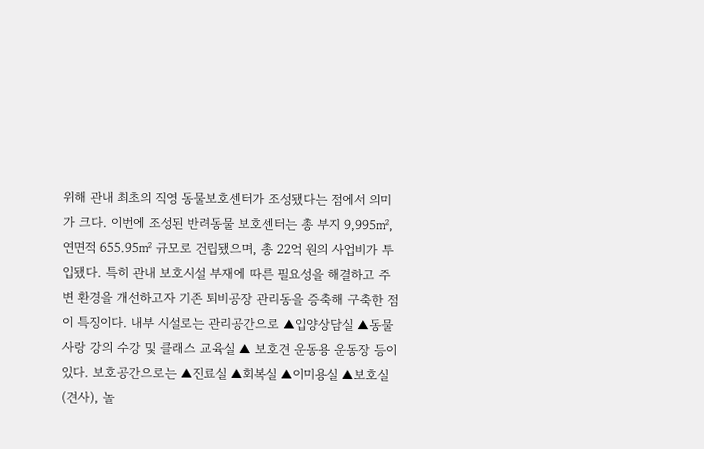위해 관내 최초의 직영 동물보호센터가 조성됐다는 점에서 의미가 크다. 이번에 조성된 반려동물 보호센터는 총 부지 9,995㎡, 연면적 655.95㎡ 규모로 건립됐으며, 총 22억 원의 사업비가 투입됐다. 특히 관내 보호시설 부재에 따른 필요성을 해결하고 주변 환경을 개선하고자 기존 퇴비공장 관리동을 증축해 구축한 점이 특징이다. 내부 시설로는 관리공간으로 ▲입양상담실 ▲동물 사랑 강의 수강 및 클래스 교육실 ▲ 보호견 운동용 운동장 등이 있다. 보호공간으로는 ▲진료실 ▲회복실 ▲이미용실 ▲보호실(견사), 놀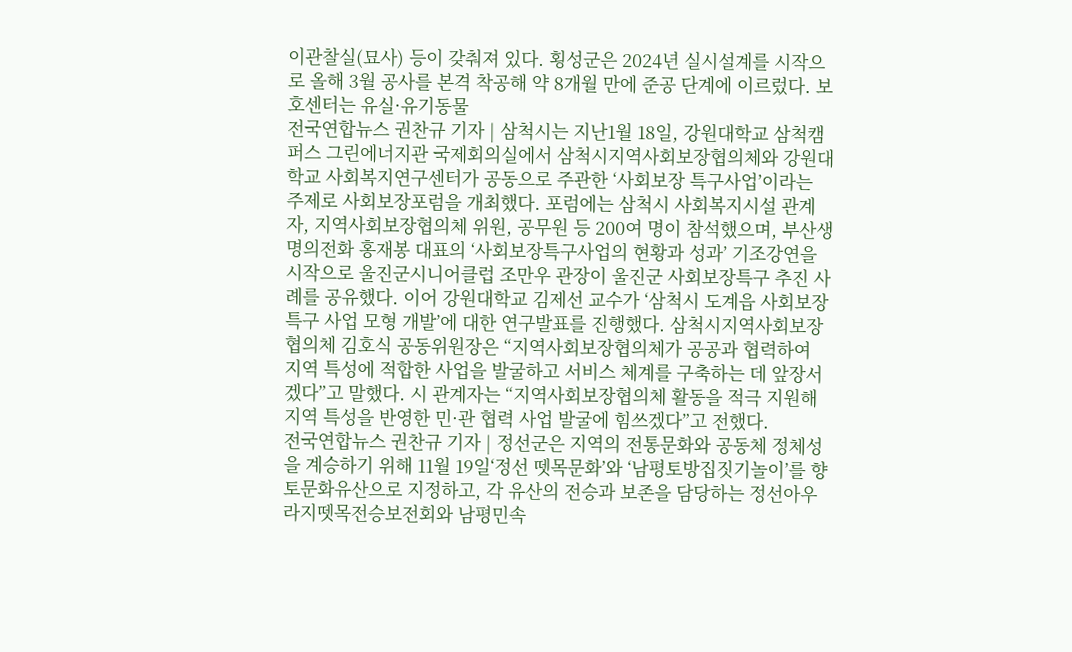이관찰실(묘사) 등이 갖춰져 있다. 횡성군은 2024년 실시설계를 시작으로 올해 3월 공사를 본격 착공해 약 8개월 만에 준공 단계에 이르렀다. 보호센터는 유실·유기동물
전국연합뉴스 권찬규 기자 | 삼척시는 지난1월 18일, 강원대학교 삼척캠퍼스 그린에너지관 국제회의실에서 삼척시지역사회보장협의체와 강원대학교 사회복지연구센터가 공동으로 주관한 ‘사회보장 특구사업’이라는 주제로 사회보장포럼을 개최했다. 포럼에는 삼척시 사회복지시설 관계자, 지역사회보장협의체 위원, 공무원 등 200여 명이 참석했으며, 부산생명의전화 홍재봉 대표의 ‘사회보장특구사업의 현황과 성과’ 기조강연을 시작으로 울진군시니어클럽 조만우 관장이 울진군 사회보장특구 추진 사례를 공유했다. 이어 강원대학교 김제선 교수가 ‘삼척시 도계읍 사회보장특구 사업 모형 개발’에 대한 연구발표를 진행했다. 삼척시지역사회보장협의체 김호식 공동위원장은 “지역사회보장협의체가 공공과 협력하여 지역 특성에 적합한 사업을 발굴하고 서비스 체계를 구축하는 데 앞장서겠다”고 말했다. 시 관계자는 “지역사회보장협의체 활동을 적극 지원해 지역 특성을 반영한 민·관 협력 사업 발굴에 힘쓰겠다”고 전했다.
전국연합뉴스 권찬규 기자 | 정선군은 지역의 전통문화와 공동체 정체성을 계승하기 위해 11월 19일‘정선 뗏목문화’와 ‘남평토방집짓기놀이’를 향토문화유산으로 지정하고, 각 유산의 전승과 보존을 담당하는 정선아우라지뗏목전승보전회와 남평민속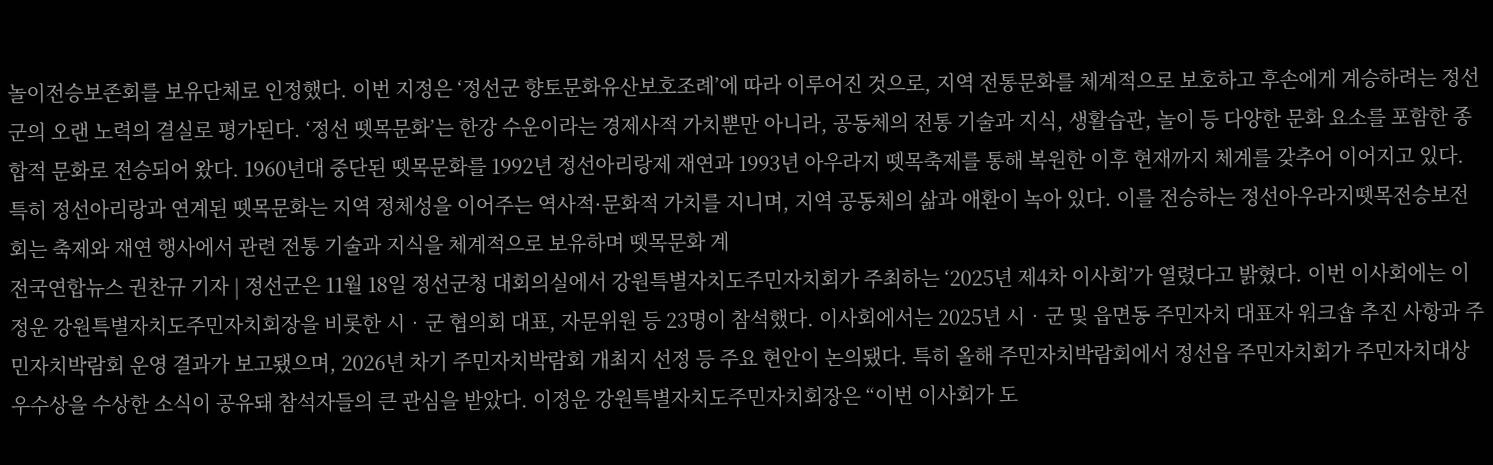놀이전승보존회를 보유단체로 인정했다. 이번 지정은 ‘정선군 향토문화유산보호조례’에 따라 이루어진 것으로, 지역 전통문화를 체계적으로 보호하고 후손에게 계승하려는 정선군의 오랜 노력의 결실로 평가된다. ‘정선 뗏목문화’는 한강 수운이라는 경제사적 가치뿐만 아니라, 공동체의 전통 기술과 지식, 생활습관, 놀이 등 다양한 문화 요소를 포함한 종합적 문화로 전승되어 왔다. 1960년대 중단된 뗏목문화를 1992년 정선아리랑제 재연과 1993년 아우라지 뗏목축제를 통해 복원한 이후 현재까지 체계를 갖추어 이어지고 있다. 특히 정선아리랑과 연계된 뗏목문화는 지역 정체성을 이어주는 역사적·문화적 가치를 지니며, 지역 공동체의 삶과 애환이 녹아 있다. 이를 전승하는 정선아우라지뗏목전승보전회는 축제와 재연 행사에서 관련 전통 기술과 지식을 체계적으로 보유하며 뗏목문화 계
전국연합뉴스 권찬규 기자 | 정선군은 11월 18일 정선군청 대회의실에서 강원특별자치도주민자치회가 주최하는 ‘2025년 제4차 이사회’가 열렸다고 밝혔다. 이번 이사회에는 이정운 강원특별자치도주민자치회장을 비롯한 시‧군 협의회 대표, 자문위원 등 23명이 참석했다. 이사회에서는 2025년 시‧군 및 읍면동 주민자치 대표자 워크숍 추진 사항과 주민자치박람회 운영 결과가 보고됐으며, 2026년 차기 주민자치박람회 개최지 선정 등 주요 현안이 논의됐다. 특히 올해 주민자치박람회에서 정선읍 주민자치회가 주민자치대상 우수상을 수상한 소식이 공유돼 참석자들의 큰 관심을 받았다. 이정운 강원특별자치도주민자치회장은 “이번 이사회가 도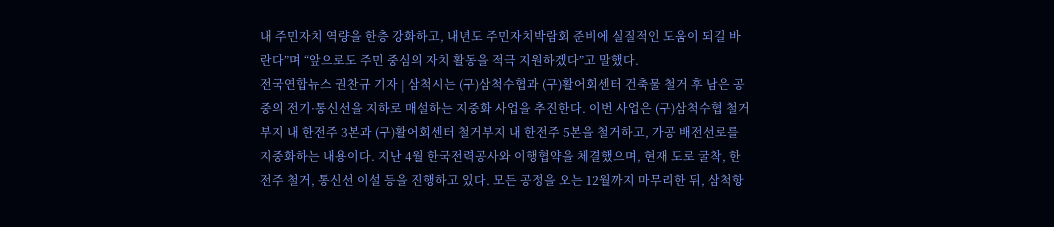내 주민자치 역량을 한층 강화하고, 내년도 주민자치박람회 준비에 실질적인 도움이 되길 바란다”며 “앞으로도 주민 중심의 자치 활동을 적극 지원하겠다”고 말했다.
전국연합뉴스 권찬규 기자 | 삼척시는 (구)삼척수협과 (구)활어회센터 건축물 철거 후 남은 공중의 전기·통신선을 지하로 매설하는 지중화 사업을 추진한다. 이번 사업은 (구)삼척수협 철거부지 내 한전주 3본과 (구)활어회센터 철거부지 내 한전주 5본을 철거하고, 가공 배전선로를 지중화하는 내용이다. 지난 4월 한국전력공사와 이행협약을 체결했으며, 현재 도로 굴착, 한전주 철거, 통신선 이설 등을 진행하고 있다. 모든 공정을 오는 12월까지 마무리한 뒤, 삼척항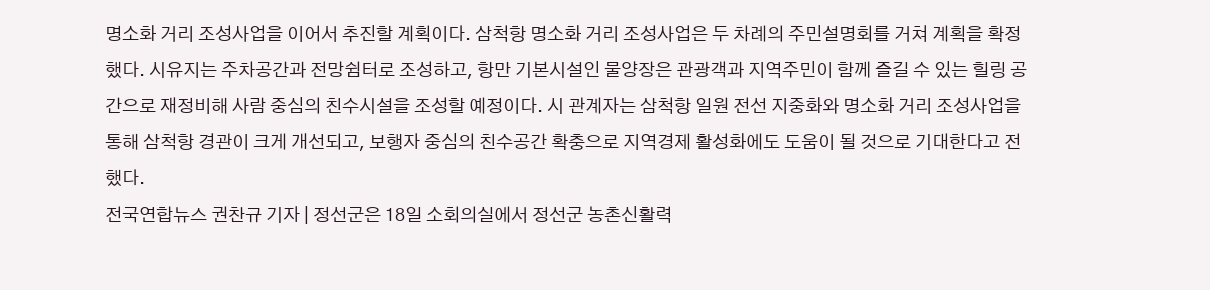명소화 거리 조성사업을 이어서 추진할 계획이다. 삼척항 명소화 거리 조성사업은 두 차례의 주민설명회를 거쳐 계획을 확정했다. 시유지는 주차공간과 전망쉼터로 조성하고, 항만 기본시설인 물양장은 관광객과 지역주민이 함께 즐길 수 있는 힐링 공간으로 재정비해 사람 중심의 친수시설을 조성할 예정이다. 시 관계자는 삼척항 일원 전선 지중화와 명소화 거리 조성사업을 통해 삼척항 경관이 크게 개선되고, 보행자 중심의 친수공간 확충으로 지역경제 활성화에도 도움이 될 것으로 기대한다고 전했다.
전국연합뉴스 권찬규 기자 | 정선군은 18일 소회의실에서 정선군 농촌신활력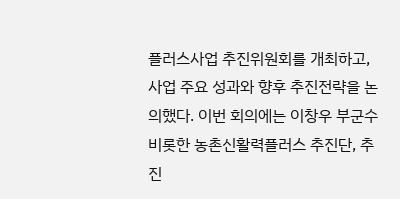플러스사업 추진위원회를 개최하고, 사업 주요 성과와 향후 추진전략을 논의했다. 이번 회의에는 이창우 부군수 비롯한 농촌신활력플러스 추진단, 추진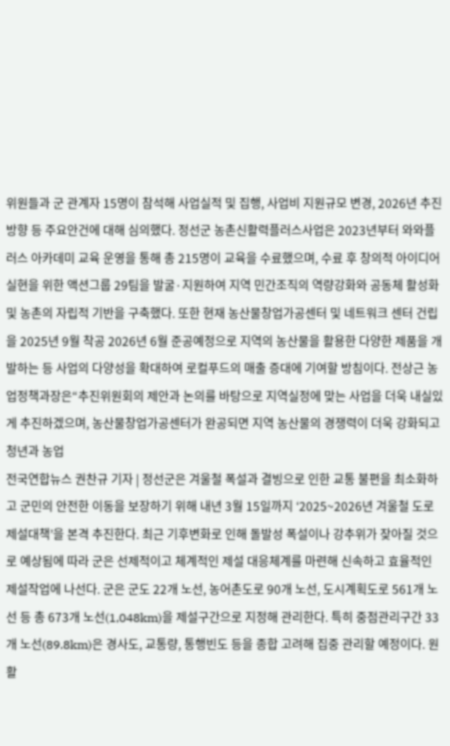위원들과 군 관계자 15명이 참석해 사업실적 및 집행, 사업비 지원규모 변경, 2026년 추진방향 등 주요안건에 대해 심의했다. 정선군 농촌신활력플러스사업은 2023년부터 와와플러스 아카데미 교육 운영을 통해 총 215명이 교육을 수료했으며, 수료 후 창의적 아이디어 실현을 위한 액션그룹 29팀을 발굴·지원하여 지역 민간조직의 역량강화와 공동체 활성화 및 농촌의 자립적 기반을 구축했다. 또한 현재 농산물창업가공센터 및 네트워크 센터 건립을 2025년 9월 착공 2026년 6월 준공예정으로 지역의 농산물을 활용한 다양한 제품을 개발하는 등 사업의 다양성을 확대하여 로컬푸드의 매출 증대에 기여할 방침이다. 전상근 농업정책과장은“추진위원회의 제안과 논의를 바탕으로 지역실정에 맞는 사업을 더욱 내실있게 추진하겠으며, 농산물창업가공센터가 완공되면 지역 농산물의 경쟁력이 더욱 강화되고 청년과 농업
전국연합뉴스 권찬규 기자 | 정선군은 겨울철 폭설과 결빙으로 인한 교통 불편을 최소화하고 군민의 안전한 이동을 보장하기 위해 내년 3월 15일까지 ‘2025~2026년 겨울철 도로제설대책’을 본격 추진한다. 최근 기후변화로 인해 돌발성 폭설이나 강추위가 잦아질 것으로 예상됨에 따라 군은 선제적이고 체계적인 제설 대응체계를 마련해 신속하고 효율적인 제설작업에 나선다. 군은 군도 22개 노선, 농어촌도로 90개 노선, 도시계획도로 561개 노선 등 총 673개 노선(1,048km)을 제설구간으로 지정해 관리한다. 특히 중점관리구간 33개 노선(89.8km)은 경사도, 교통량, 통행빈도 등을 종합 고려해 집중 관리할 예정이다. 원활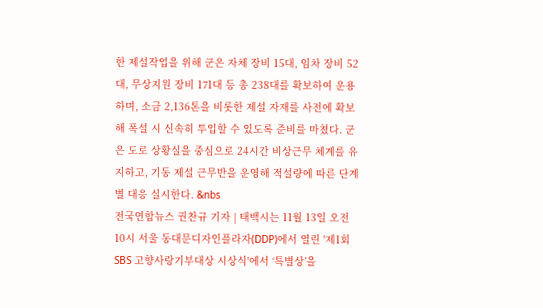한 제설작업을 위해 군은 자체 장비 15대, 임차 장비 52대, 무상지원 장비 171대 등 총 238대를 확보하여 운용하며, 소금 2,136톤을 비롯한 제설 자재를 사전에 확보해 폭설 시 신속히 투입할 수 있도록 준비를 마쳤다. 군은 도로 상황실을 중심으로 24시간 비상근무 체계를 유지하고, 기동 제설 근무반을 운영해 적설량에 따른 단계별 대응 실시한다. &nbs
전국연합뉴스 권찬규 기자 | 태백시는 11월 13일 오전 10시 서울 동대문디자인플라자(DDP)에서 열린 '제1회 SBS 고향사랑기부대상 시상식'에서 ‘특별상’을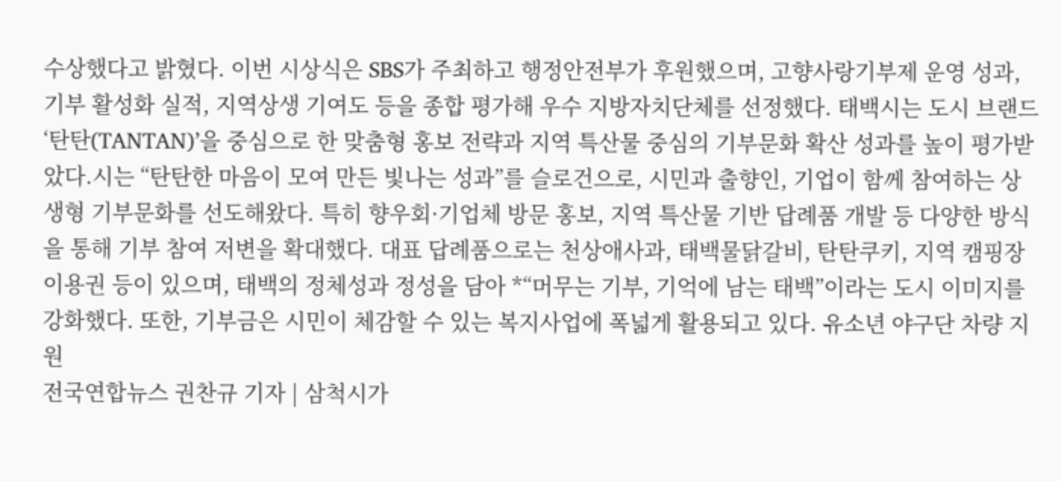수상했다고 밝혔다. 이번 시상식은 SBS가 주최하고 행정안전부가 후원했으며, 고향사랑기부제 운영 성과, 기부 활성화 실적, 지역상생 기여도 등을 종합 평가해 우수 지방자치단체를 선정했다. 태백시는 도시 브랜드 ‘탄탄(TANTAN)’을 중심으로 한 맞춤형 홍보 전략과 지역 특산물 중심의 기부문화 확산 성과를 높이 평가받았다.시는 “탄탄한 마음이 모여 만든 빛나는 성과”를 슬로건으로, 시민과 출향인, 기업이 함께 참여하는 상생형 기부문화를 선도해왔다. 특히 향우회·기업체 방문 홍보, 지역 특산물 기반 답례품 개발 등 다양한 방식을 통해 기부 참여 저변을 확대했다. 대표 답례품으로는 천상애사과, 태백물닭갈비, 탄탄쿠키, 지역 캠핑장 이용권 등이 있으며, 태백의 정체성과 정성을 담아 *“머무는 기부, 기억에 남는 태백”이라는 도시 이미지를 강화했다. 또한, 기부금은 시민이 체감할 수 있는 복지사업에 폭넓게 활용되고 있다. 유소년 야구단 차량 지원
전국연합뉴스 권찬규 기자 | 삼척시가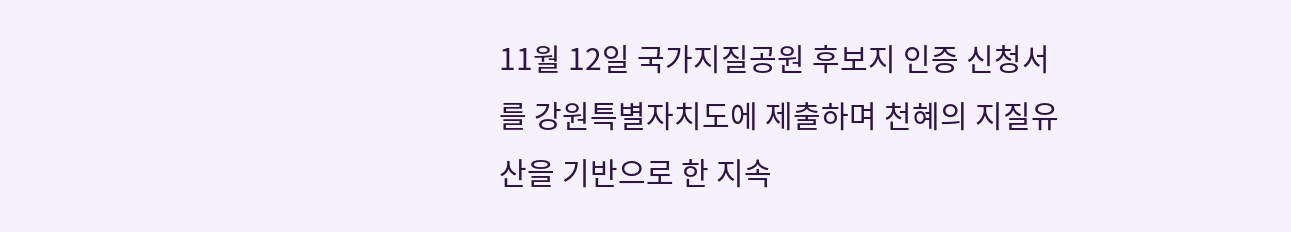11월 12일 국가지질공원 후보지 인증 신청서를 강원특별자치도에 제출하며 천혜의 지질유산을 기반으로 한 지속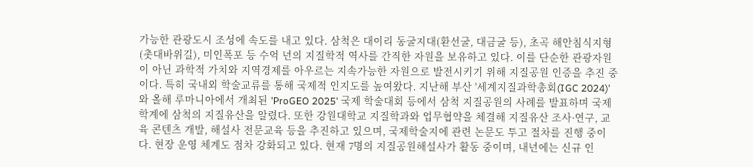가능한 관광도시 조성에 속도를 내고 있다. 삼척은 대이리 동굴지대(환선굴, 대금굴 등), 초곡 해안침식지형(촛대바위길), 미인폭포 등 수억 년의 지질학적 역사를 간직한 자원을 보유하고 있다. 이를 단순한 관광자원이 아닌 과학적 가치와 지역경제를 아우르는 지속가능한 자원으로 발전시키기 위해 지질공원 인증을 추진 중이다. 특히 국내외 학술교류를 통해 국제적 인지도를 높여왔다. 지난해 부산 '세계지질과학총회(IGC 2024)'와 올해 루마니아에서 개최된 'ProGEO 2025' 국제 학술대회 등에서 삼척 지질공원의 사례를 발표하며 국제 학계에 삼척의 지질유산을 알렸다. 또한 강원대학교 지질학과와 업무협약을 체결해 지질유산 조사·연구, 교육 콘텐츠 개발, 해설사 전문교육 등을 추진하고 있으며, 국제학술지에 관련 논문도 투고 절차를 진행 중이다. 현장 운영 체계도 점차 강화되고 있다. 현재 7명의 지질공원해설사가 활동 중이며, 내년에는 신규 인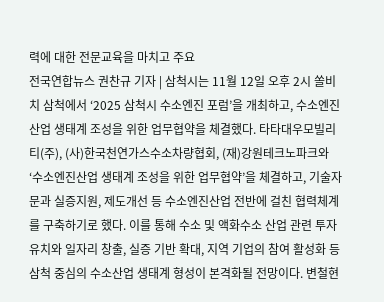력에 대한 전문교육을 마치고 주요
전국연합뉴스 권찬규 기자 | 삼척시는 11월 12일 오후 2시 쏠비치 삼척에서 ‘2025 삼척시 수소엔진 포럼’을 개최하고, 수소엔진산업 생태계 조성을 위한 업무협약을 체결했다. 타타대우모빌리티(주), (사)한국천연가스수소차량협회, (재)강원테크노파크와 ‘수소엔진산업 생태계 조성을 위한 업무협약’을 체결하고, 기술자문과 실증지원, 제도개선 등 수소엔진산업 전반에 걸친 협력체계를 구축하기로 했다. 이를 통해 수소 및 액화수소 산업 관련 투자유치와 일자리 창출, 실증 기반 확대, 지역 기업의 참여 활성화 등 삼척 중심의 수소산업 생태계 형성이 본격화될 전망이다. 변철현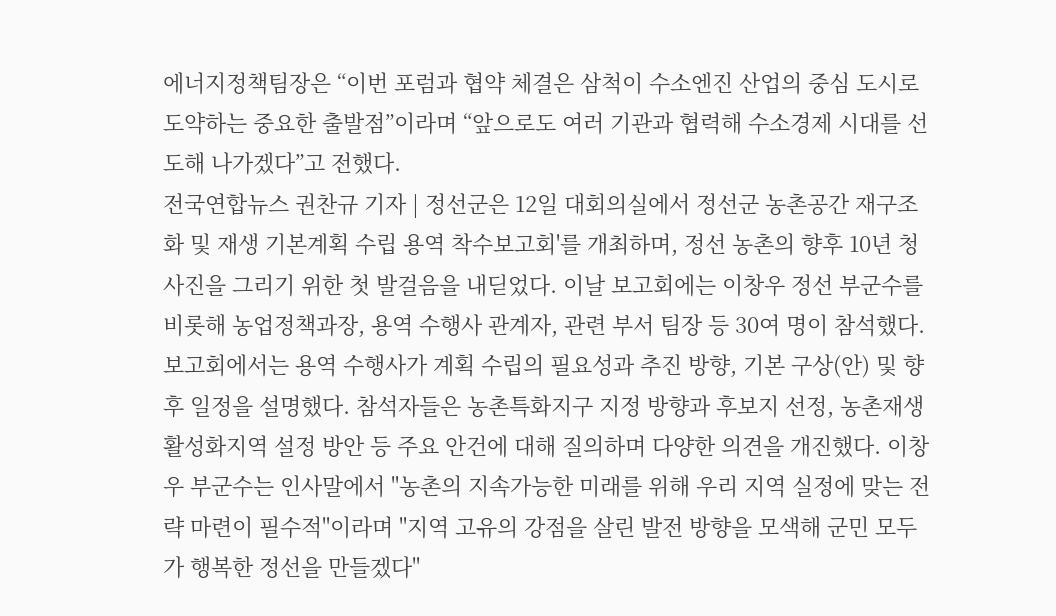에너지정책팀장은 “이번 포럼과 협약 체결은 삼척이 수소엔진 산업의 중심 도시로 도약하는 중요한 출발점”이라며 “앞으로도 여러 기관과 협력해 수소경제 시대를 선도해 나가겠다”고 전했다.
전국연합뉴스 권찬규 기자 | 정선군은 12일 대회의실에서 정선군 농촌공간 재구조화 및 재생 기본계획 수립 용역 착수보고회'를 개최하며, 정선 농촌의 향후 10년 청사진을 그리기 위한 첫 발걸음을 내딛었다. 이날 보고회에는 이창우 정선 부군수를 비롯해 농업정책과장, 용역 수행사 관계자, 관련 부서 팀장 등 30여 명이 참석했다. 보고회에서는 용역 수행사가 계획 수립의 필요성과 추진 방향, 기본 구상(안) 및 향후 일정을 설명했다. 참석자들은 농촌특화지구 지정 방향과 후보지 선정, 농촌재생활성화지역 설정 방안 등 주요 안건에 대해 질의하며 다양한 의견을 개진했다. 이창우 부군수는 인사말에서 "농촌의 지속가능한 미래를 위해 우리 지역 실정에 맞는 전략 마련이 필수적"이라며 "지역 고유의 강점을 살린 발전 방향을 모색해 군민 모두가 행복한 정선을 만들겠다"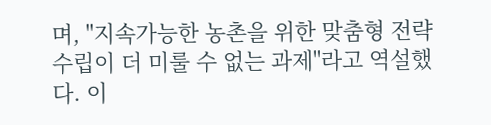며, "지속가능한 농촌을 위한 맞춤형 전략 수립이 더 미룰 수 없는 과제"라고 역설했다. 이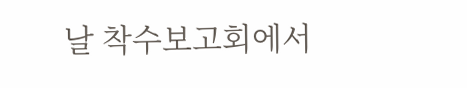날 착수보고회에서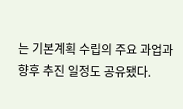는 기본계획 수립의 주요 과업과 향후 추진 일정도 공유됐다.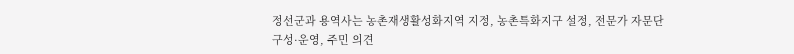정선군과 용역사는 농촌재생활성화지역 지정, 농촌특화지구 설정, 전문가 자문단 구성·운영, 주민 의견